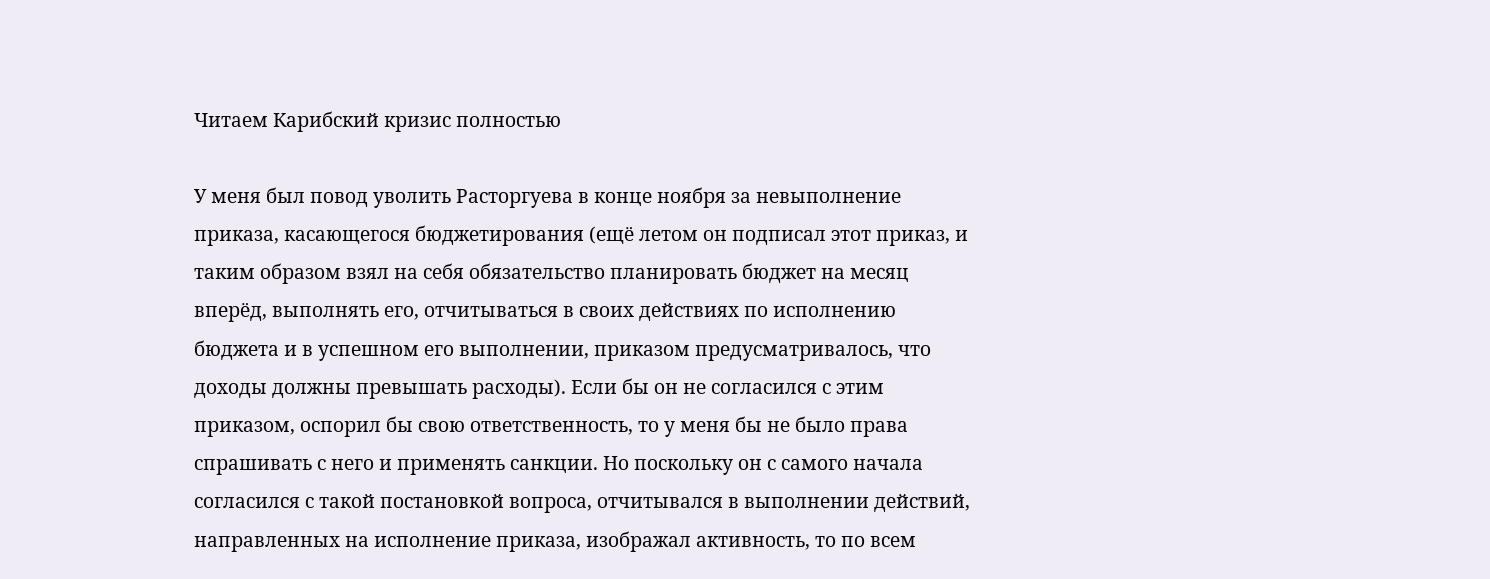Читаем Карибский кризис полностью

У меня был повод уволить Расторгуева в конце ноября за невыполнение приказа, касающегося бюджетирования (ещё летом он подписал этот приказ, и таким образом взял на себя обязательство планировать бюджет на месяц вперёд, выполнять его, отчитываться в своих действиях по исполнению бюджета и в успешном его выполнении, приказом предусматривалось, что доходы должны превышать расходы). Если бы он не согласился с этим приказом, оспорил бы свою ответственность, то у меня бы не было права спрашивать с него и применять санкции. Но поскольку он с самого начала согласился с такой постановкой вопроса, отчитывался в выполнении действий, направленных на исполнение приказа, изображал активность, то по всем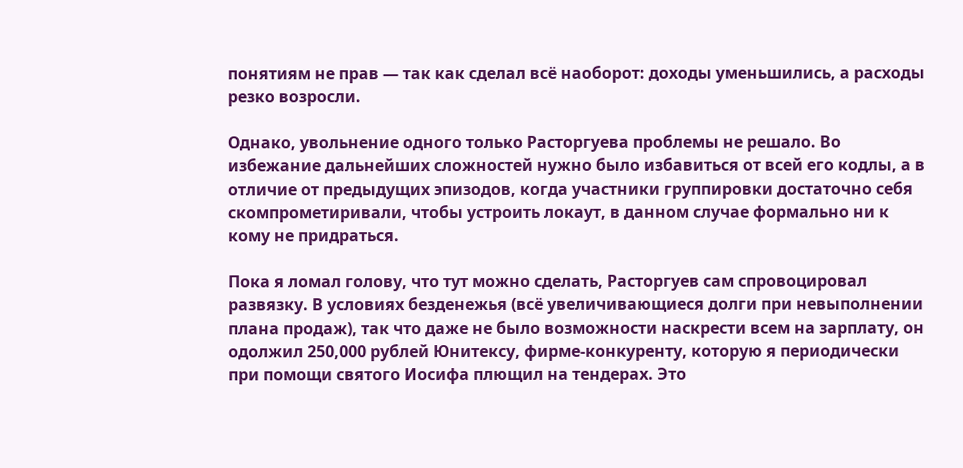понятиям не прав — так как сделал всё наоборот: доходы уменьшились, а расходы резко возросли.

Однако, увольнение одного только Расторгуева проблемы не решало. Во избежание дальнейших сложностей нужно было избавиться от всей его кодлы, а в отличие от предыдущих эпизодов, когда участники группировки достаточно себя скомпрометиривали, чтобы устроить локаут, в данном случае формально ни к кому не придраться.

Пока я ломал голову, что тут можно сделать, Расторгуев сам спровоцировал развязку. В условиях безденежья (всё увеличивающиеся долги при невыполнении плана продаж), так что даже не было возможности наскрести всем на зарплату, он одолжил 250,000 рублей Юнитексу, фирме-конкуренту, которую я периодически при помощи святого Иосифа плющил на тендерах. Это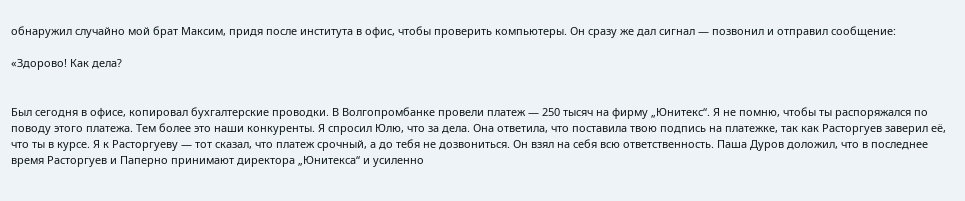обнаружил случайно мой брат Максим, придя после института в офис, чтобы проверить компьютеры. Он сразу же дал сигнал — позвонил и отправил сообщение:

«Здорово! Как дела?


Был сегодня в офисе, копировал бухгалтерские проводки. В Волгопромбанке провели платеж — 250 тысяч на фирму „Юнитекс“. Я не помню, чтобы ты распоряжался по поводу этого платежа. Тем более это наши конкуренты. Я спросил Юлю, что за дела. Она ответила, что поставила твою подпись на платежке, так как Расторгуев заверил её, что ты в курсе. Я к Расторгуеву — тот сказал, что платеж срочный, а до тебя не дозвониться. Он взял на себя всю ответственность. Паша Дуров доложил, что в последнее время Расторгуев и Паперно принимают директора „Юнитекса“ и усиленно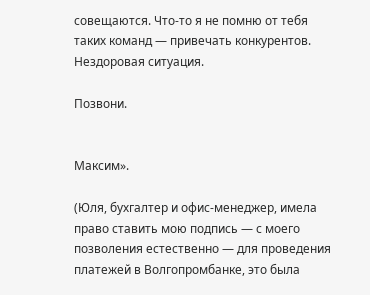совещаются. Что-то я не помню от тебя таких команд — привечать конкурентов. Нездоровая ситуация.

Позвони.


Максим».

(Юля, бухгалтер и офис-менеджер, имела право ставить мою подпись — с моего позволения естественно — для проведения платежей в Волгопромбанке, это была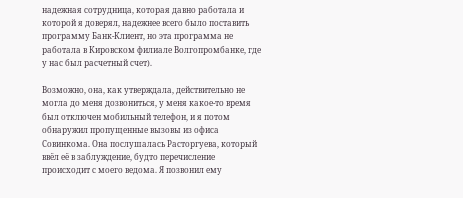надежная сотрудница, которая давно работала и которой я доверял, надежнее всего было поставить программу Банк-Клиент, но эта программа не работала в Кировском филиале Волгопромбанке, где у нас был расчетный счет).

Возможно, она, как утверждала, действительно не могла до меня дозвониться, у меня какое-то время был отключен мобильный телефон, и я потом обнаружил пропущенные вызовы из офиса Совинкома. Она послушалась Расторгуева, который ввёл её в заблуждение, будто перечисление происходит с моего ведома. Я позвонил ему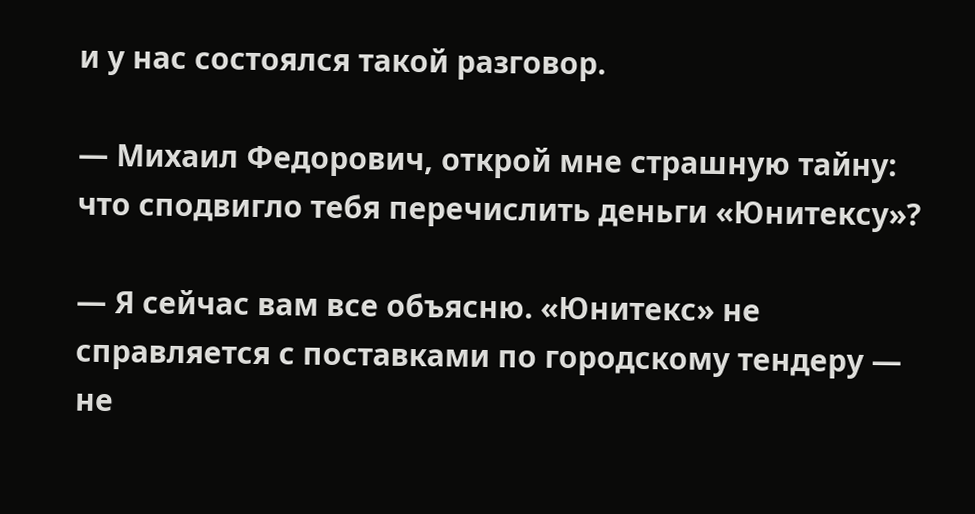и у нас состоялся такой разговор.

— Михаил Федорович, открой мне страшную тайну: что сподвигло тебя перечислить деньги «Юнитексу»?

— Я сейчас вам все объясню. «Юнитекс» не справляется с поставками по городскому тендеру — не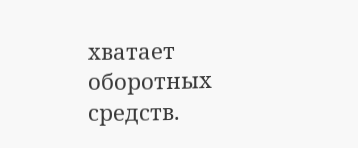хватает оборотных средств.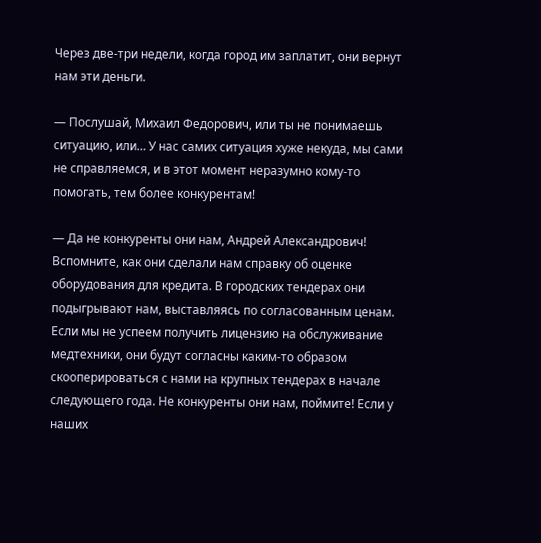Через две-три недели, когда город им заплатит, они вернут нам эти деньги.

— Послушай, Михаил Федорович, или ты не понимаешь ситуацию, или… У нас самих ситуация хуже некуда, мы сами не справляемся, и в этот момент неразумно кому-то помогать, тем более конкурентам!

— Да не конкуренты они нам, Андрей Александрович! Вспомните, как они сделали нам справку об оценке оборудования для кредита. В городских тендерах они подыгрывают нам, выставляясь по согласованным ценам. Если мы не успеем получить лицензию на обслуживание медтехники, они будут согласны каким-то образом скооперироваться с нами на крупных тендерах в начале следующего года. Не конкуренты они нам, поймите! Если у наших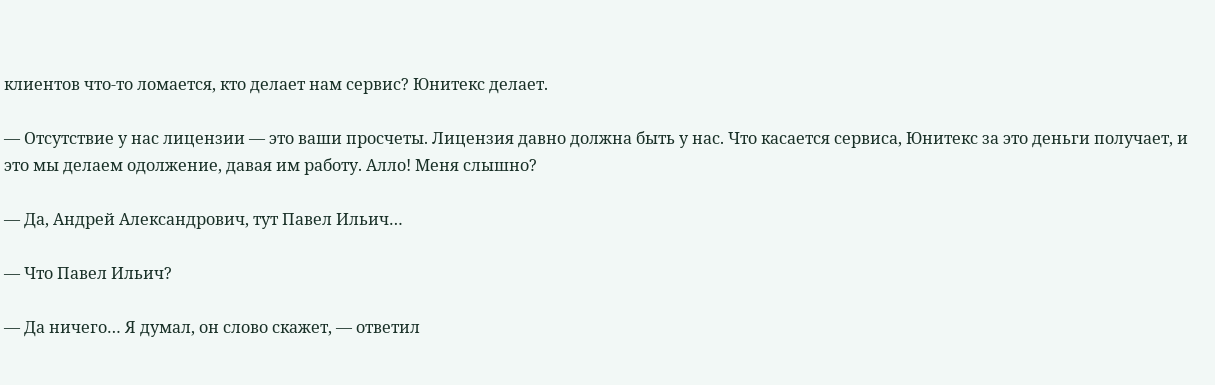клиентов что-то ломается, кто делает нам сервис? Юнитекс делает.

— Отсутствие у нас лицензии — это ваши просчеты. Лицензия давно должна быть у нас. Что касается сервиса, Юнитекс за это деньги получает, и это мы делаем одолжение, давая им работу. Алло! Меня слышно?

— Да, Андрей Александрович, тут Павел Ильич…

— Что Павел Ильич?

— Да ничего… Я думал, он слово скажет, — ответил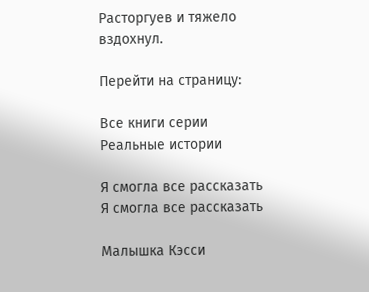Расторгуев и тяжело вздохнул.

Перейти на страницу:

Все книги серии Реальные истории

Я смогла все рассказать
Я смогла все рассказать

Малышка Кэсси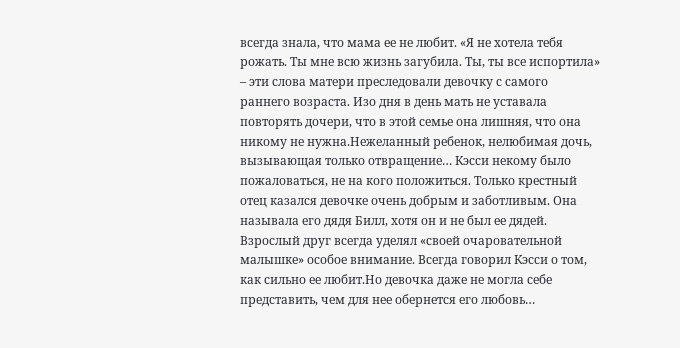всегда знала, что мама ее не любит. «Я не хотела тебя рожать. Ты мне всю жизнь загубила. Ты, ты все испортила» – эти слова матери преследовали девочку с самого раннего возраста. Изо дня в день мать не уставала повторять дочери, что в этой семье она лишняя, что она никому не нужна.Нежеланный ребенок, нелюбимая дочь, вызывающая только отвращение… Кэсси некому было пожаловаться, не на кого положиться. Только крестный отец казался девочке очень добрым и заботливым. Она называла его дядя Билл, хотя он и не был ее дядей. Взрослый друг всегда уделял «своей очаровательной малышке» особое внимание. Всегда говорил Кэсси о том, как сильно ее любит.Но девочка даже не могла себе представить, чем для нее обернется его любовь…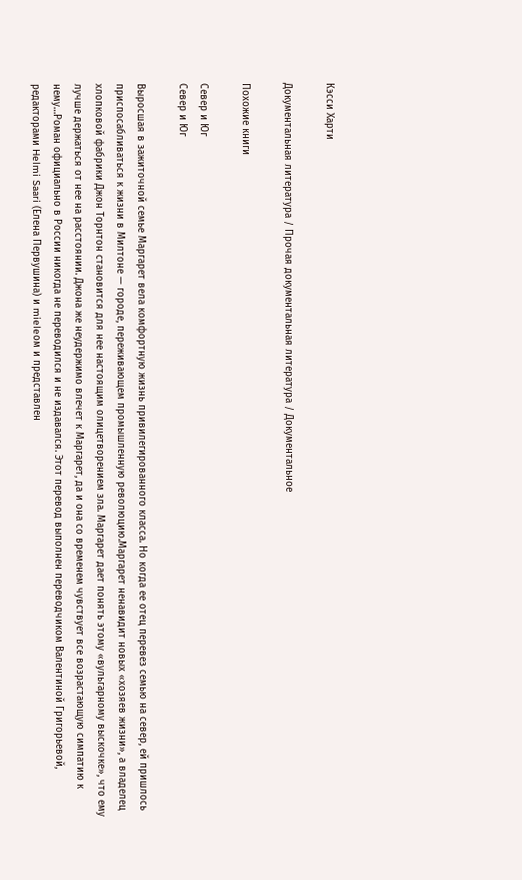Кэсси Харти

Документальная литература / Прочая документальная литература / Документальное

Похожие книги

Север и Юг
Север и Юг

Выросшая в зажиточной семье Маргарет вела комфортную жизнь привилегированного класса. Но когда ее отец перевез семью на север, ей пришлось приспосабливаться к жизни в Милтоне — городе, переживающем промышленную революцию.Маргарет ненавидит новых «хозяев жизни», а владелец хлопковой фабрики Джон Торнтон становится для нее настоящим олицетворением зла. Маргарет дает понять этому «вульгарному выскочке», что ему лучше держаться от нее на расстоянии. Джона же неудержимо влечет к Маргарет, да и она со временем чувствует все возрастающую симпатию к нему…Роман официально в России никогда не переводился и не издавался. Этот перевод выполнен переводчиком Валентиной Григорьевой, редакторами Helmi Saari (Елена Первушина) и mieleом и представлен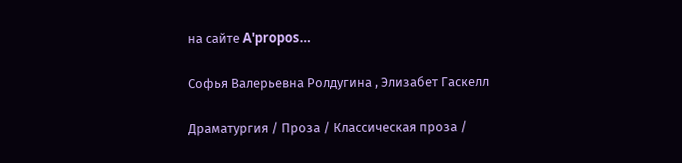на сайте A'propos…

Софья Валерьевна Ролдугина , Элизабет Гаскелл

Драматургия / Проза / Классическая проза /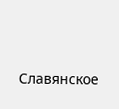Славянское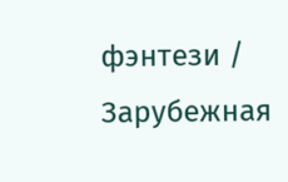фэнтези / Зарубежная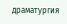драматургия